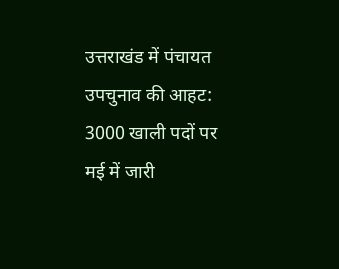उत्तराखंड में पंचायत उपचुनाव की आहट: 3000 खाली पदों पर मई में जारी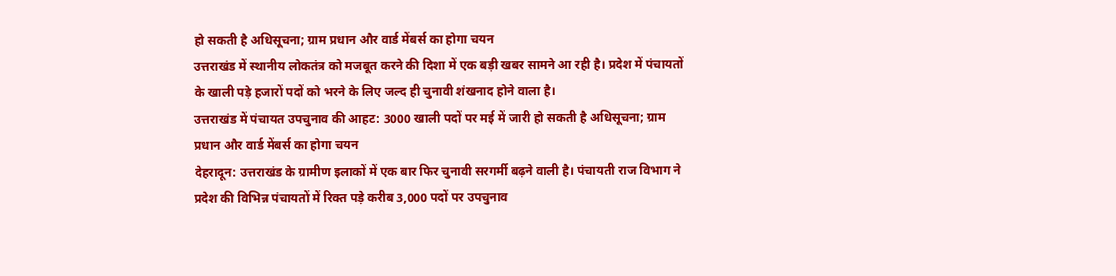हो सकती है अधिसूचना; ग्राम प्रधान और वार्ड मेंबर्स का होगा चयन
उत्तराखंड में स्थानीय लोकतंत्र को मजबूत करने की दिशा में एक बड़ी खबर सामने आ रही है। प्रदेश में पंचायतों के खाली पड़े हजारों पदों को भरने के लिए जल्द ही चुनावी शंखनाद होने वाला है।
उत्तराखंड में पंचायत उपचुनाव की आहट: 3000 खाली पदों पर मई में जारी हो सकती है अधिसूचना; ग्राम प्रधान और वार्ड मेंबर्स का होगा चयन
देहरादून: उत्तराखंड के ग्रामीण इलाकों में एक बार फिर चुनावी सरगर्मी बढ़ने वाली है। पंचायती राज विभाग ने प्रदेश की विभिन्न पंचायतों में रिक्त पड़े करीब 3,000 पदों पर उपचुनाव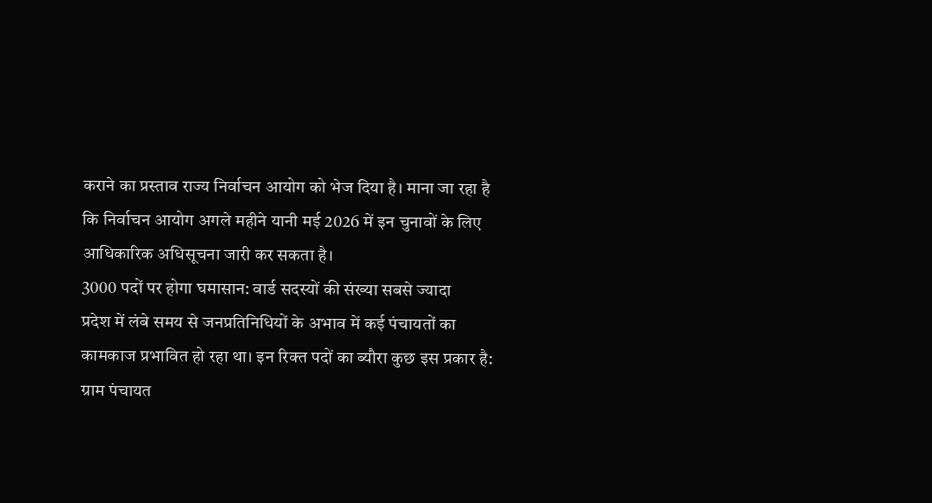कराने का प्रस्ताव राज्य निर्वाचन आयोग को भेज दिया है। माना जा रहा है कि निर्वाचन आयोग अगले महीने यानी मई 2026 में इन चुनावों के लिए आधिकारिक अधिसूचना जारी कर सकता है।
3000 पदों पर होगा घमासान: वार्ड सदस्यों की संख्या सबसे ज्यादा
प्रदेश में लंबे समय से जनप्रतिनिधियों के अभाव में कई पंचायतों का कामकाज प्रभावित हो रहा था। इन रिक्त पदों का ब्यौरा कुछ इस प्रकार है:
ग्राम पंचायत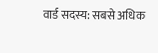वार्ड सदस्य: सबसे अधिक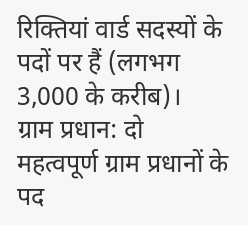रिक्तियां वार्ड सदस्यों के पदों पर हैं (लगभग 3,000 के करीब)।
ग्राम प्रधान: दो महत्वपूर्ण ग्राम प्रधानों के पद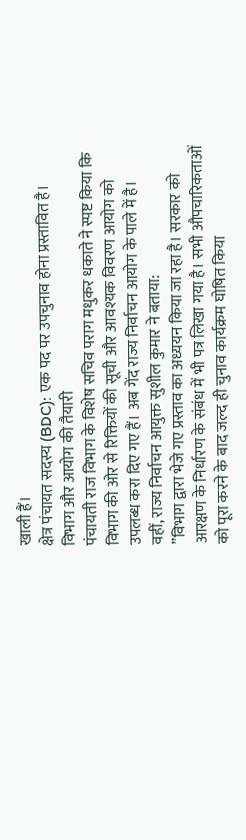खाली हैं।
क्षेत्र पंचायत सदस्य (BDC): एक पद पर उपचुनाव होना प्रस्तावित है।
विभाग और आयोग की तैयारी
पंचायती राज विभाग के विशेष सचिव पराग मधुकर धकाते ने स्पष्ट किया कि विभाग की ओर से रिक्तियों की सूची और आवश्यक विवरण आयोग को उपलब्ध करा दिए गए हैं। अब गेंद राज्य निर्वाचन आयोग के पाले में है।
वहीं, राज्य निर्वाचन आयुक्त सुशील कुमार ने बताया:
”विभाग द्वारा भेजे गए प्रस्ताव का अध्ययन किया जा रहा है। सरकार को आरक्षण के निर्धारण के संबंध में भी पत्र लिखा गया है। सभी औपचारिकताओं को पूरा करने के बाद जल्द ही चुनाव कार्यक्रम घोषित किया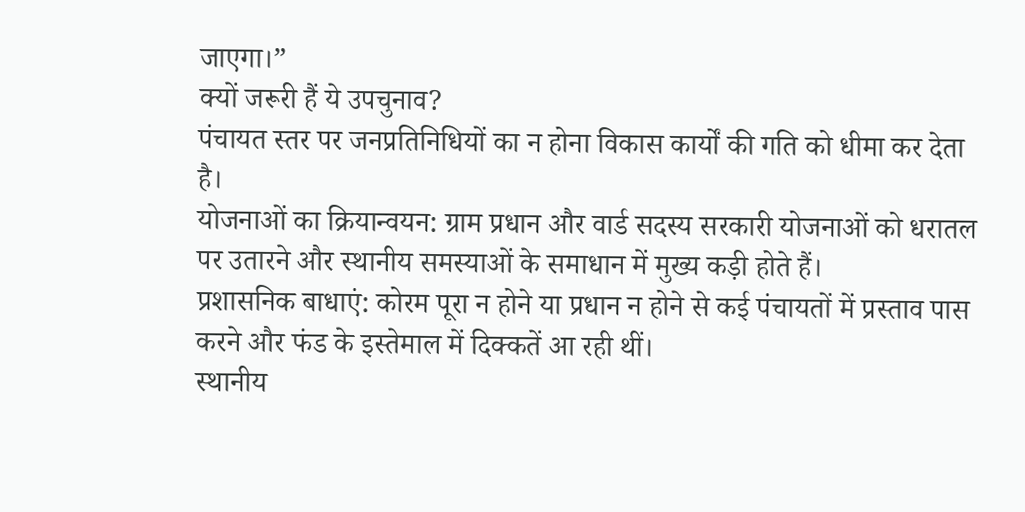जाएगा।”
क्यों जरूरी हैं ये उपचुनाव?
पंचायत स्तर पर जनप्रतिनिधियों का न होना विकास कार्यों की गति को धीमा कर देता है।
योजनाओं का क्रियान्वयन: ग्राम प्रधान और वार्ड सदस्य सरकारी योजनाओं को धरातल पर उतारने और स्थानीय समस्याओं के समाधान में मुख्य कड़ी होते हैं।
प्रशासनिक बाधाएं: कोरम पूरा न होने या प्रधान न होने से कई पंचायतों में प्रस्ताव पास करने और फंड के इस्तेमाल में दिक्कतें आ रही थीं।
स्थानीय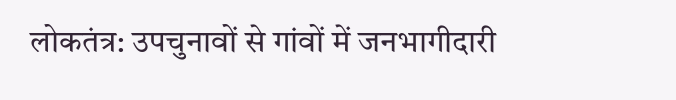लोकतंत्र: उपचुनावों से गांवों में जनभागीदारी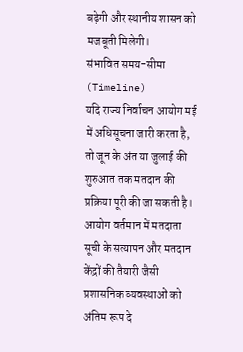बढ़ेगी और स्थानीय शासन को मजबूती मिलेगी।
संभावित समय-सीमा (Timeline)
यदि राज्य निर्वाचन आयोग मई में अधिसूचना जारी करता है, तो जून के अंत या जुलाई की शुरुआत तक मतदान की प्रक्रिया पूरी की जा सकती है। आयोग वर्तमान में मतदाता सूची के सत्यापन और मतदान केंद्रों की तैयारी जैसी प्रशासनिक व्यवस्थाओं को अंतिम रूप दे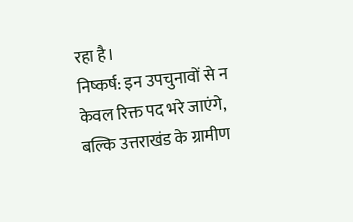रहा है।
निष्कर्ष: इन उपचुनावों से न केवल रिक्त पद भरे जाएंगे, बल्कि उत्तराखंड के ग्रामीण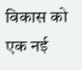विकास को एक नई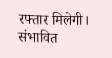रफ्तार मिलेगी। संभावित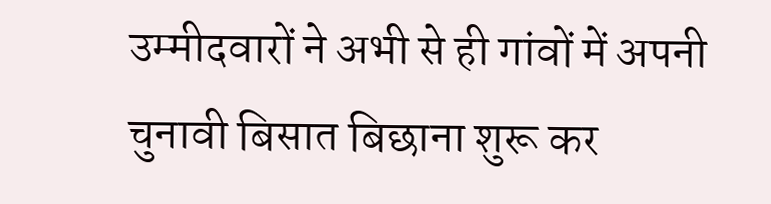उम्मीदवारों ने अभी से ही गांवों में अपनी चुनावी बिसात बिछाना शुरू कर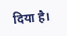दिया है।